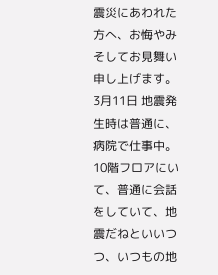震災にあわれた方へ、お悔やみそしてお見舞い申し上げます。
3月11日 地震発生時は普通に、病院で仕事中。
10階フロアにいて、普通に会話をしていて、地震だねといいつつ、いつもの地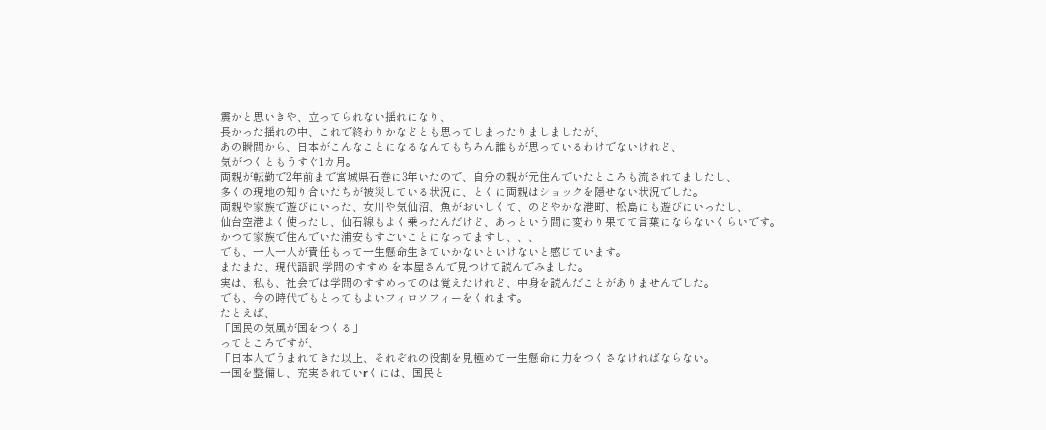震かと思いきや、立ってられない揺れになり、
長かった揺れの中、これで終わりかなどとも思ってしまったりましましたが、
あの瞬間から、日本がこんなことになるなんてもちろん誰もが思っているわけでないけれど、
気がつくともうすぐ1カ月。
両親が転勤で2年前まで宮城県石巻に3年いたので、自分の親が元住んでいたところも流されてましたし、
多くの現地の知り合いたちが被災している状況に、とくに両親はショックを隠せない状況でした。
両親や家族で遊びにいった、女川や気仙沼、魚がおいしくて、のどやかな港町、松島にも遊びにいったし、
仙台空港よく使ったし、仙石線もよく乗ったんだけど、あっという間に変わり果てて言葉にならないくらいです。
かつて家族で住んでいた浦安もすごいことになってますし、、、
でも、一人一人が責任もって一生懸命生きていかないといけないと感じています。
またまた、現代語訳 学問のすすめ を本屋さんで見つけて読んでみました。
実は、私も、社会では学問のすすめってのは覚えたけれど、中身を読んだことがありませんでした。
でも、今の時代でもとってもよいフィロソフィーをくれます。
たとえば、
「国民の気風が国をつくる」
ってところですが、
「日本人でうまれてきた以上、それぞれの役割を見極めて一生懸命に力をつくさなければならない。
一国を整備し、充実されていrくには、国民と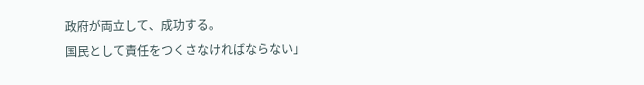政府が両立して、成功する。
国民として責任をつくさなければならない」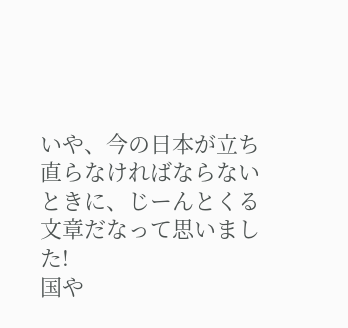いや、今の日本が立ち直らなければならないときに、じーんとくる文章だなって思いました!
国や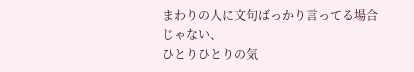まわりの人に文句ばっかり言ってる場合じゃない、
ひとりひとりの気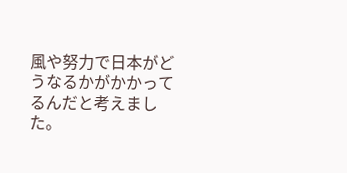風や努力で日本がどうなるかがかかってるんだと考えました。